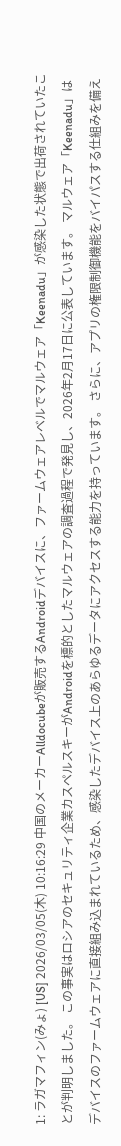1: ラガマフィン(みょ) [US] 2026/03/05(木) 10:16:29 中国のメーカーAlldocubeが販売するAndroidデバイスに、ファームウェアレベルでマルウェア「Keenadu」が感染した状態で出荷されていたことが判明しました。 この事実はロシアのセキュリティ企業カスペルスキーがAndroidを標的としたマルウェアの調査過程で発見し、2026年2月17日に公表しています。 マルウェア「Keenadu」はデバイスのファームウェアに直接組み込まれているため、感染したデバイス上のあらゆるデータにアクセスする能力を持っています。 さらに、アプリの権限制御機能をバイパスする仕組みを備え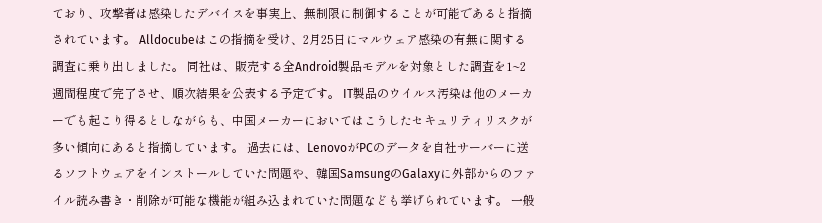ており、攻撃者は感染したデバイスを事実上、無制限に制御することが可能であると指摘されています。 Alldocubeはこの指摘を受け、2月25日にマルウェア感染の有無に関する調査に乗り出しました。 同社は、販売する全Android製品モデルを対象とした調査を1~2週間程度で完了させ、順次結果を公表する予定です。 IT製品のウイルス汚染は他のメーカーでも起こり得るとしながらも、中国メーカーにおいてはこうしたセキュリティリスクが多い傾向にあると指摘しています。 過去には、LenovoがPCのデータを自社サーバーに送るソフトウェアをインストールしていた問題や、韓国SamsungのGalaxyに外部からのファイル読み書き・削除が可能な機能が組み込まれていた問題なども挙げられています。 一般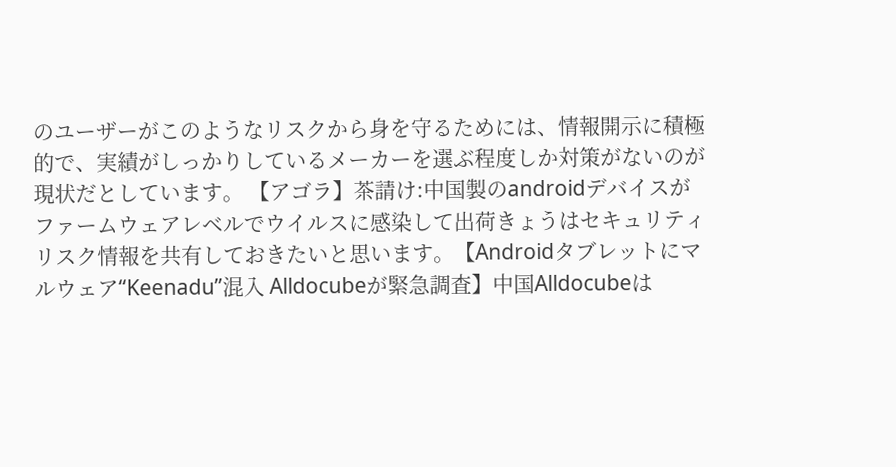のユーザーがこのようなリスクから身を守るためには、情報開示に積極的で、実績がしっかりしているメーカーを選ぶ程度しか対策がないのが現状だとしています。 【アゴラ】茶請け:中国製のandroidデバイスがファームウェアレベルでウイルスに感染して出荷きょうはセキュリティリスク情報を共有しておきたいと思います。【Androidタブレットにマルウェア“Keenadu”混入 Alldocubeが緊急調査】中国Alldocubeは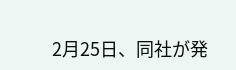2月25日、同社が発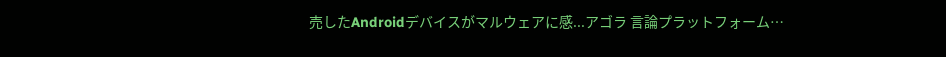売したAndroidデバイスがマルウェアに感...アゴラ 言論プラットフォーム…